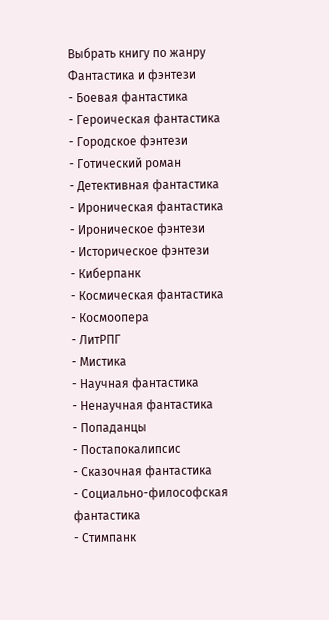Выбрать книгу по жанру
Фантастика и фэнтези
- Боевая фантастика
- Героическая фантастика
- Городское фэнтези
- Готический роман
- Детективная фантастика
- Ироническая фантастика
- Ироническое фэнтези
- Историческое фэнтези
- Киберпанк
- Космическая фантастика
- Космоопера
- ЛитРПГ
- Мистика
- Научная фантастика
- Ненаучная фантастика
- Попаданцы
- Постапокалипсис
- Сказочная фантастика
- Социально-философская фантастика
- Стимпанк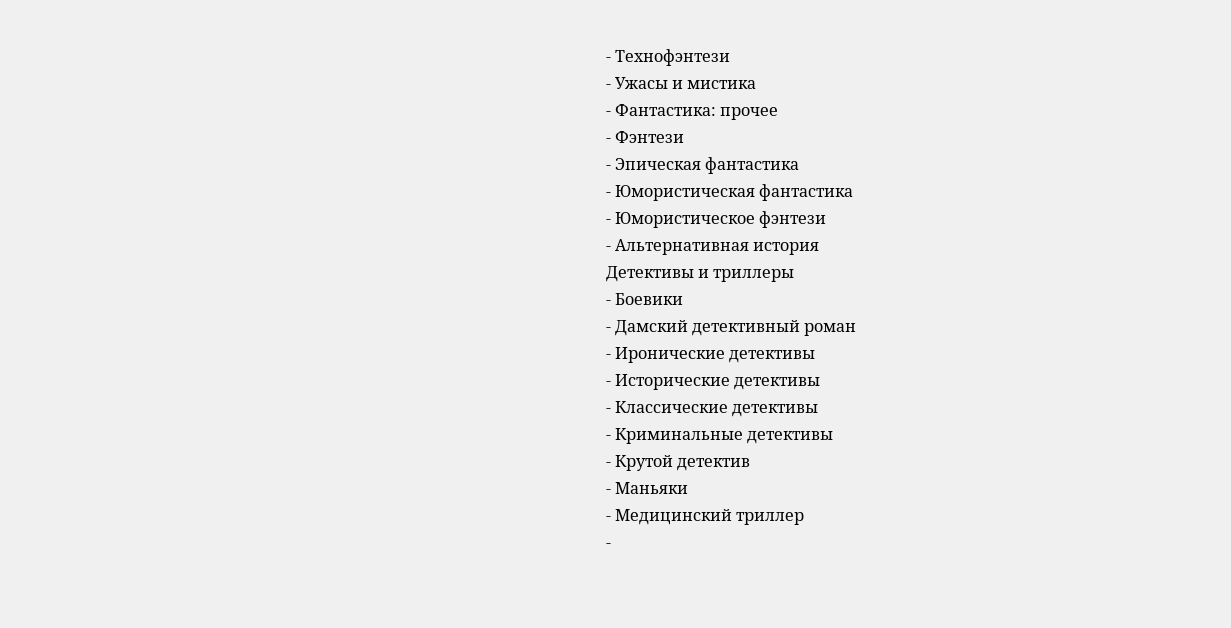- Технофэнтези
- Ужасы и мистика
- Фантастика: прочее
- Фэнтези
- Эпическая фантастика
- Юмористическая фантастика
- Юмористическое фэнтези
- Альтернативная история
Детективы и триллеры
- Боевики
- Дамский детективный роман
- Иронические детективы
- Исторические детективы
- Классические детективы
- Криминальные детективы
- Крутой детектив
- Маньяки
- Медицинский триллер
-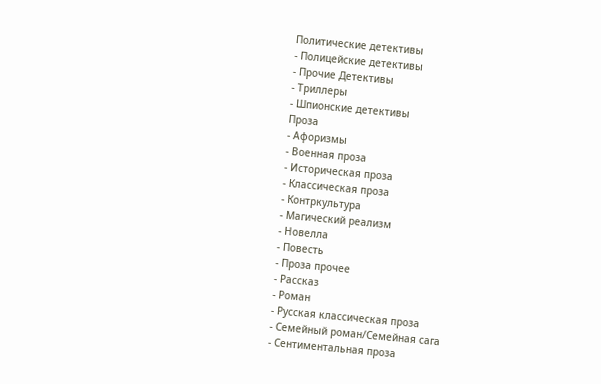Политические детективы
- Полицейские детективы
- Прочие Детективы
- Триллеры
- Шпионские детективы
Проза
- Афоризмы
- Военная проза
- Историческая проза
- Классическая проза
- Контркультура
- Магический реализм
- Новелла
- Повесть
- Проза прочее
- Рассказ
- Роман
- Русская классическая проза
- Семейный роман/Семейная сага
- Сентиментальная проза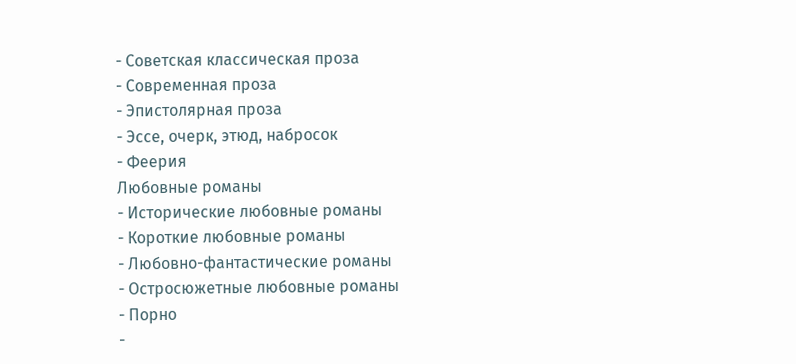- Советская классическая проза
- Современная проза
- Эпистолярная проза
- Эссе, очерк, этюд, набросок
- Феерия
Любовные романы
- Исторические любовные романы
- Короткие любовные романы
- Любовно-фантастические романы
- Остросюжетные любовные романы
- Порно
-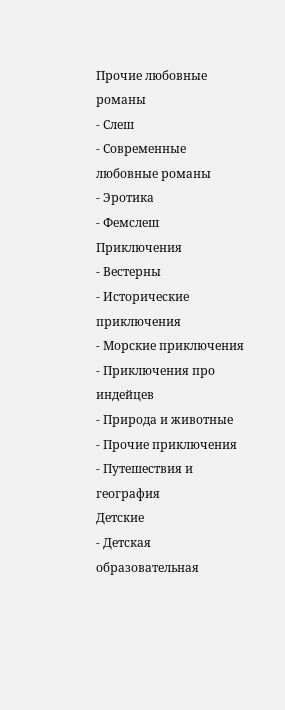Прочие любовные романы
- Слеш
- Современные любовные романы
- Эротика
- Фемслеш
Приключения
- Вестерны
- Исторические приключения
- Морские приключения
- Приключения про индейцев
- Природа и животные
- Прочие приключения
- Путешествия и география
Детские
- Детская образовательная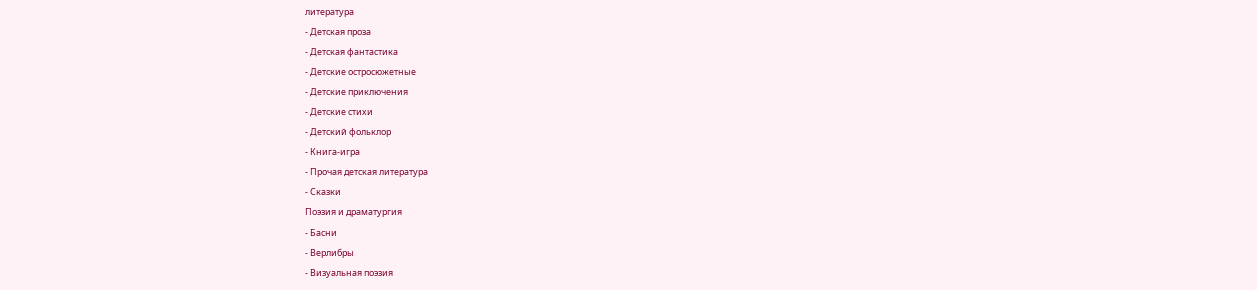литература
- Детская проза
- Детская фантастика
- Детские остросюжетные
- Детские приключения
- Детские стихи
- Детский фольклор
- Книга-игра
- Прочая детская литература
- Сказки
Поэзия и драматургия
- Басни
- Верлибры
- Визуальная поэзия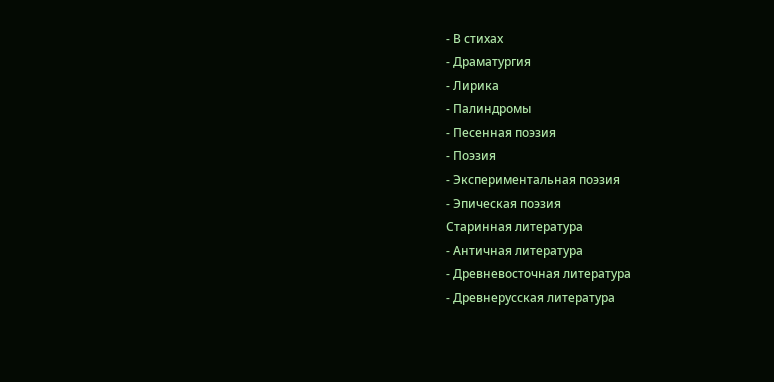- В стихах
- Драматургия
- Лирика
- Палиндромы
- Песенная поэзия
- Поэзия
- Экспериментальная поэзия
- Эпическая поэзия
Старинная литература
- Античная литература
- Древневосточная литература
- Древнерусская литература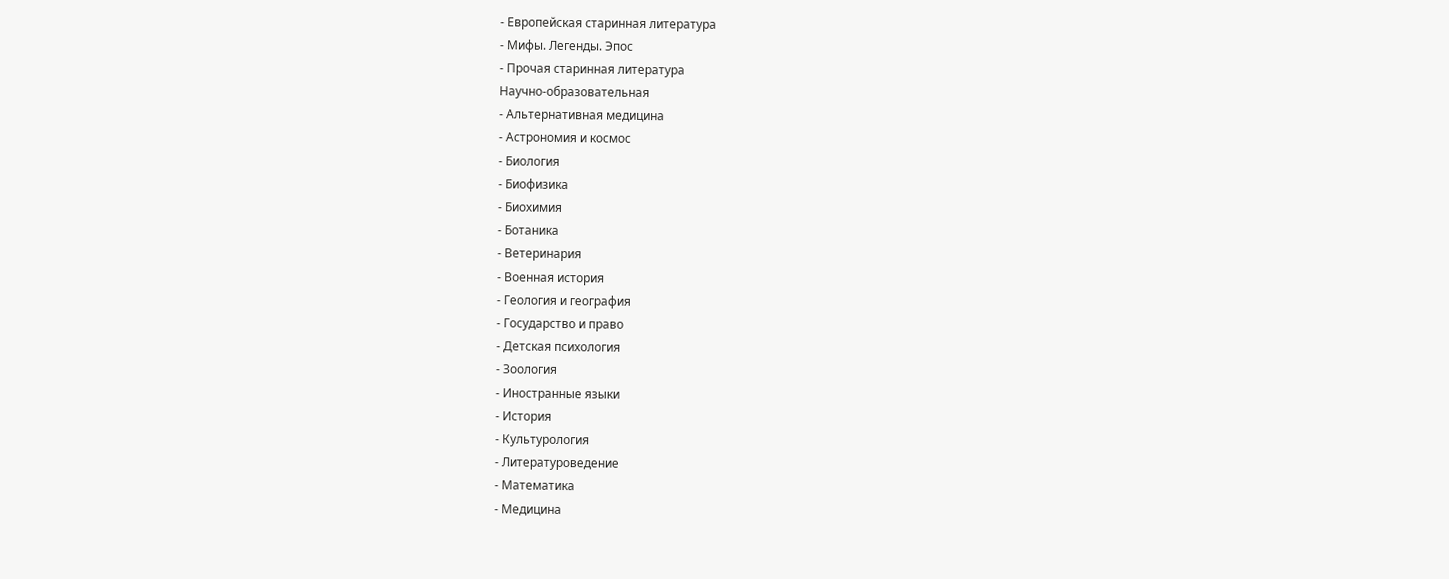- Европейская старинная литература
- Мифы. Легенды. Эпос
- Прочая старинная литература
Научно-образовательная
- Альтернативная медицина
- Астрономия и космос
- Биология
- Биофизика
- Биохимия
- Ботаника
- Ветеринария
- Военная история
- Геология и география
- Государство и право
- Детская психология
- Зоология
- Иностранные языки
- История
- Культурология
- Литературоведение
- Математика
- Медицина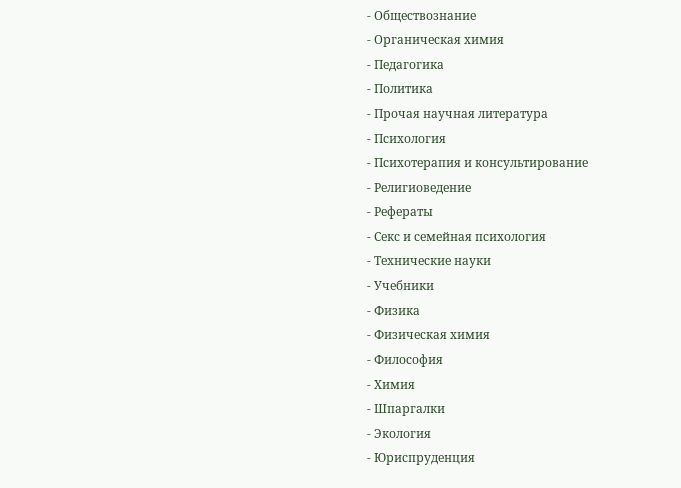- Обществознание
- Органическая химия
- Педагогика
- Политика
- Прочая научная литература
- Психология
- Психотерапия и консультирование
- Религиоведение
- Рефераты
- Секс и семейная психология
- Технические науки
- Учебники
- Физика
- Физическая химия
- Философия
- Химия
- Шпаргалки
- Экология
- Юриспруденция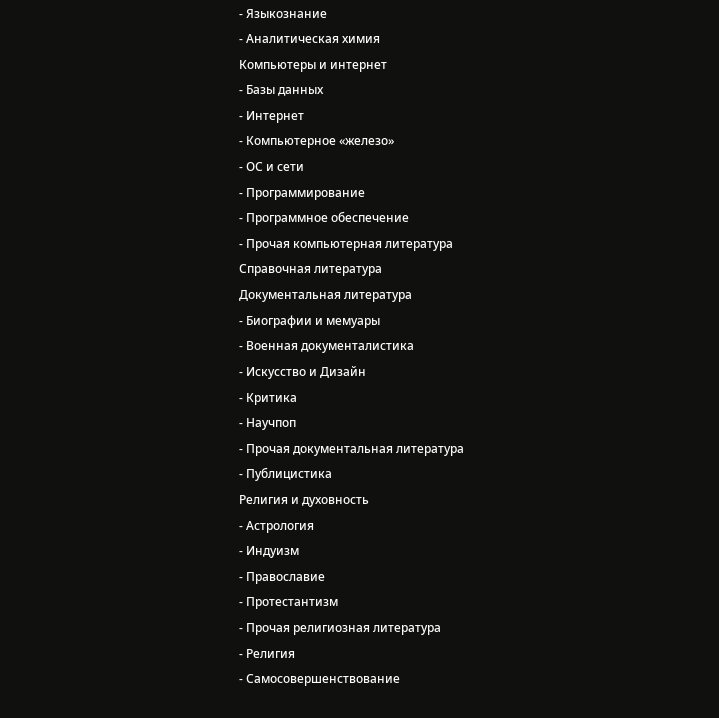- Языкознание
- Аналитическая химия
Компьютеры и интернет
- Базы данных
- Интернет
- Компьютерное «железо»
- ОС и сети
- Программирование
- Программное обеспечение
- Прочая компьютерная литература
Справочная литература
Документальная литература
- Биографии и мемуары
- Военная документалистика
- Искусство и Дизайн
- Критика
- Научпоп
- Прочая документальная литература
- Публицистика
Религия и духовность
- Астрология
- Индуизм
- Православие
- Протестантизм
- Прочая религиозная литература
- Религия
- Самосовершенствование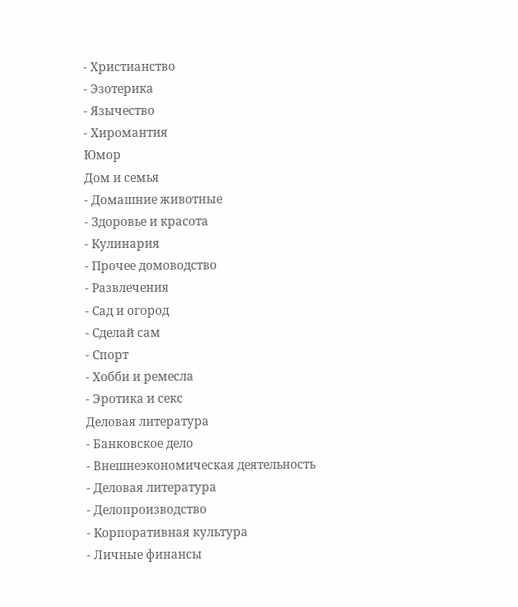- Христианство
- Эзотерика
- Язычество
- Хиромантия
Юмор
Дом и семья
- Домашние животные
- Здоровье и красота
- Кулинария
- Прочее домоводство
- Развлечения
- Сад и огород
- Сделай сам
- Спорт
- Хобби и ремесла
- Эротика и секс
Деловая литература
- Банковское дело
- Внешнеэкономическая деятельность
- Деловая литература
- Делопроизводство
- Корпоративная культура
- Личные финансы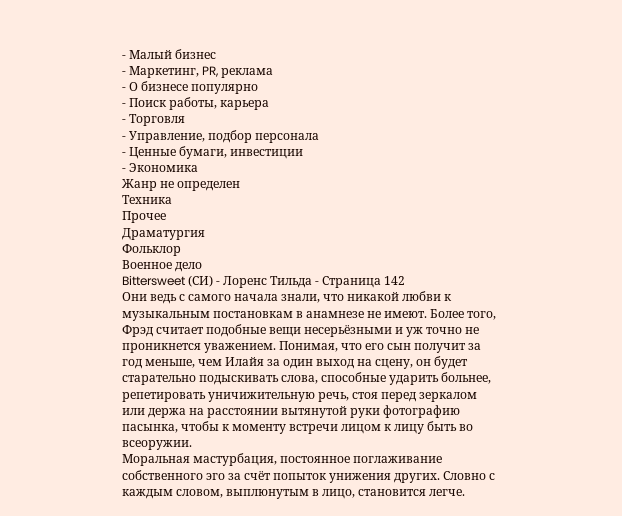- Малый бизнес
- Маркетинг, PR, реклама
- О бизнесе популярно
- Поиск работы, карьера
- Торговля
- Управление, подбор персонала
- Ценные бумаги, инвестиции
- Экономика
Жанр не определен
Техника
Прочее
Драматургия
Фольклор
Военное дело
Bittersweet (СИ) - Лоренс Тильда - Страница 142
Они ведь с самого начала знали, что никакой любви к музыкальным постановкам в анамнезе не имеют. Более того, Фрэд считает подобные вещи несерьёзными и уж точно не проникнется уважением. Понимая, что его сын получит за год меньше, чем Илайя за один выход на сцену, он будет старательно подыскивать слова, способные ударить больнее, репетировать уничижительную речь, стоя перед зеркалом или держа на расстоянии вытянутой руки фотографию пасынка, чтобы к моменту встречи лицом к лицу быть во всеоружии.
Моральная мастурбация, постоянное поглаживание собственного эго за счёт попыток унижения других. Словно с каждым словом, выплюнутым в лицо, становится легче.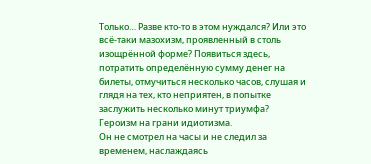Только… Разве кто-то в этом нуждался? Или это всё-таки мазохизм, проявленный в столь изощрённой форме? Появиться здесь, потратить определённую сумму денег на билеты, отмучиться несколько часов, слушая и глядя на тех, кто неприятен, в попытке заслужить несколько минут триумфа?
Героизм на грани идиотизма.
Он не смотрел на часы и не следил за временем, наслаждаясь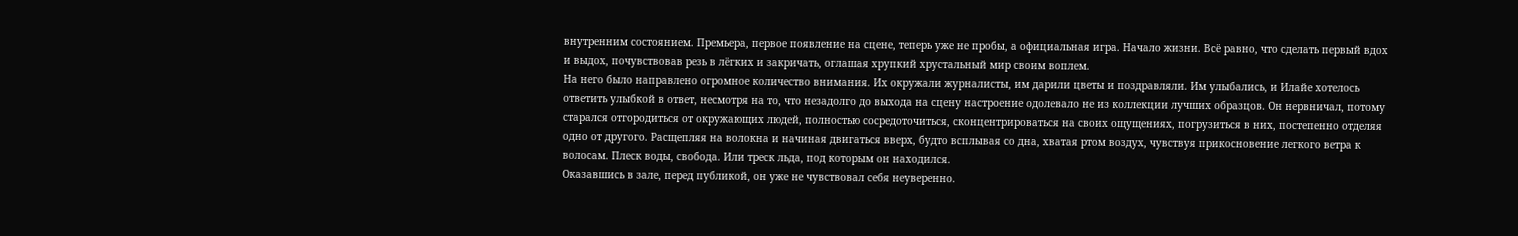внутренним состоянием. Премьера, первое появление на сцене, теперь уже не пробы, а официальная игра. Начало жизни. Всё равно, что сделать первый вдох и выдох, почувствовав резь в лёгких и закричать, оглашая хрупкий хрустальный мир своим воплем.
На него было направлено огромное количество внимания. Их окружали журналисты, им дарили цветы и поздравляли. Им улыбались, и Илайе хотелось ответить улыбкой в ответ, несмотря на то, что незадолго до выхода на сцену настроение одолевало не из коллекции лучших образцов. Он нервничал, потому старался отгородиться от окружающих людей, полностью сосредоточиться, сконцентрироваться на своих ощущениях, погрузиться в них, постепенно отделяя одно от другого. Расщепляя на волокна и начиная двигаться вверх, будто всплывая со дна, хватая ртом воздух, чувствуя прикосновение легкого ветра к волосам. Плеск воды, свобода. Или треск льда, под которым он находился.
Оказавшись в зале, перед публикой, он уже не чувствовал себя неуверенно.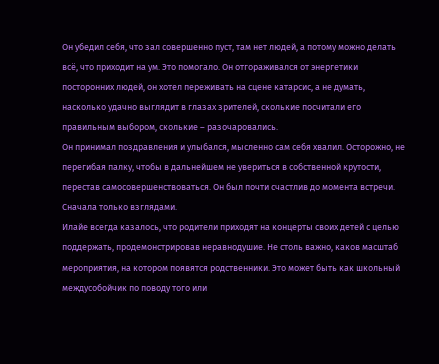Он убедил себя, что зал совершенно пуст, там нет людей, а потому можно делать всё, что приходит на ум. Это помогало. Он отгораживался от энергетики посторонних людей, он хотел переживать на сцене катарсис, а не думать, насколько удачно выглядит в глазах зрителей, сколькие посчитали его правильным выбором, сколькие – разочаровались.
Он принимал поздравления и улыбался, мысленно сам себя хвалил. Осторожно, не перегибая палку, чтобы в дальнейшем не увериться в собственной крутости, перестав самосовершенствоваться. Он был почти счастлив до момента встречи.
Сначала только взглядами.
Илайе всегда казалось, что родители приходят на концерты своих детей с целью поддержать, продемонстрировав неравнодушие. Не столь важно, каков масштаб мероприятия, на котором появятся родственники. Это может быть как школьный междусобойчик по поводу того или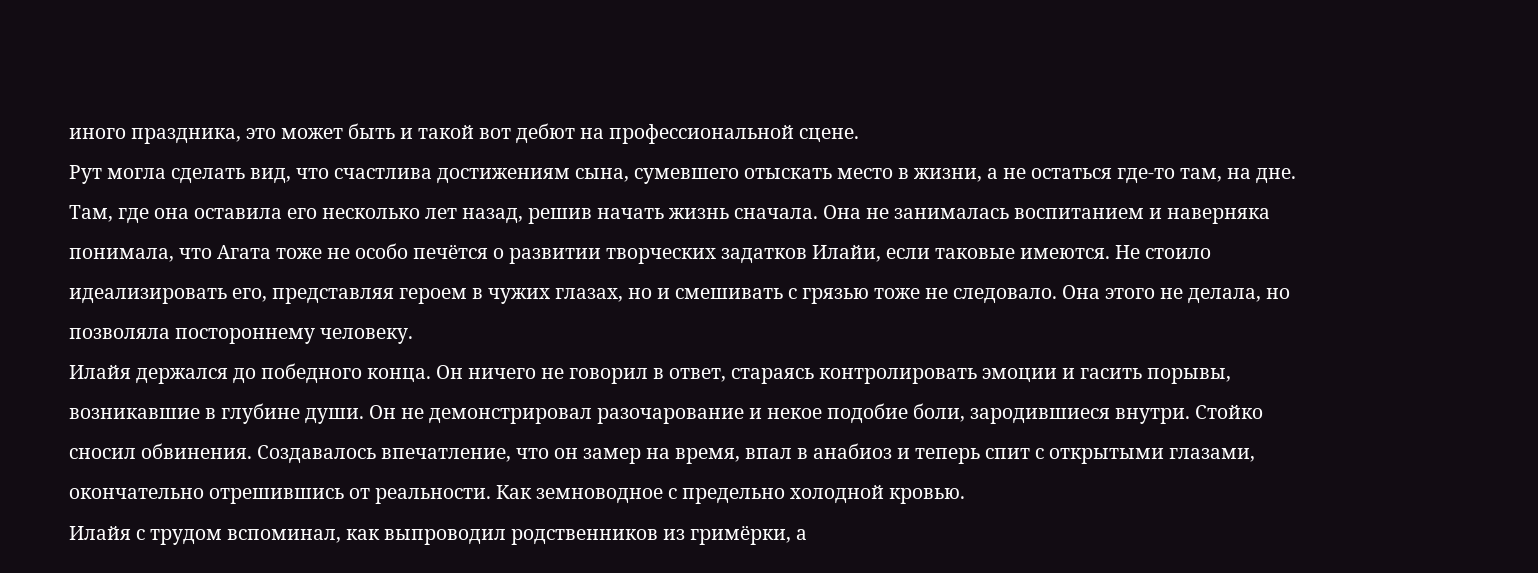иного праздника, это может быть и такой вот дебют на профессиональной сцене.
Рут могла сделать вид, что счастлива достижениям сына, сумевшего отыскать место в жизни, а не остаться где-то там, на дне. Там, где она оставила его несколько лет назад, решив начать жизнь сначала. Она не занималась воспитанием и наверняка понимала, что Агата тоже не особо печётся о развитии творческих задатков Илайи, если таковые имеются. Не стоило идеализировать его, представляя героем в чужих глазах, но и смешивать с грязью тоже не следовало. Она этого не делала, но позволяла постороннему человеку.
Илайя держался до победного конца. Он ничего не говорил в ответ, стараясь контролировать эмоции и гасить порывы, возникавшие в глубине души. Он не демонстрировал разочарование и некое подобие боли, зародившиеся внутри. Стойко сносил обвинения. Создавалось впечатление, что он замер на время, впал в анабиоз и теперь спит с открытыми глазами, окончательно отрешившись от реальности. Как земноводное с предельно холодной кровью.
Илайя с трудом вспоминал, как выпроводил родственников из гримёрки, а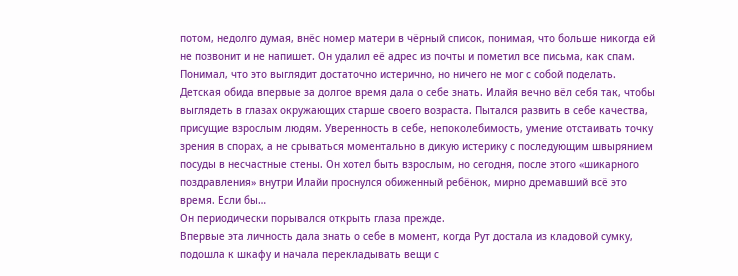потом, недолго думая, внёс номер матери в чёрный список, понимая, что больше никогда ей не позвонит и не напишет. Он удалил её адрес из почты и пометил все письма, как спам. Понимал, что это выглядит достаточно истерично, но ничего не мог с собой поделать. Детская обида впервые за долгое время дала о себе знать. Илайя вечно вёл себя так, чтобы выглядеть в глазах окружающих старше своего возраста. Пытался развить в себе качества, присущие взрослым людям. Уверенность в себе, непоколебимость, умение отстаивать точку зрения в спорах, а не срываться моментально в дикую истерику с последующим швырянием посуды в несчастные стены. Он хотел быть взрослым, но сегодня, после этого «шикарного поздравления» внутри Илайи проснулся обиженный ребёнок, мирно дремавший всё это время. Если бы…
Он периодически порывался открыть глаза прежде.
Впервые эта личность дала знать о себе в момент, когда Рут достала из кладовой сумку, подошла к шкафу и начала перекладывать вещи с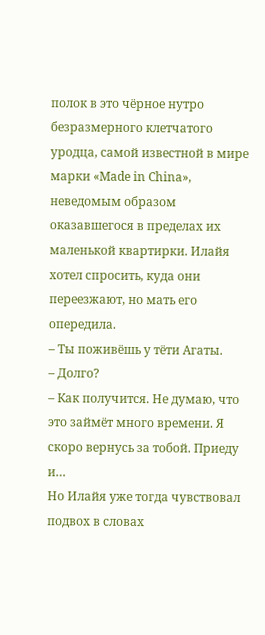полок в это чёрное нутро безразмерного клетчатого уродца, самой известной в мире марки «Made in China», неведомым образом оказавшегося в пределах их маленькой квартирки. Илайя хотел спросить, куда они переезжают, но мать его опередила.
– Ты поживёшь у тёти Агаты.
– Долго?
– Как получится. Не думаю, что это займёт много времени. Я скоро вернусь за тобой. Приеду и…
Но Илайя уже тогда чувствовал подвох в словах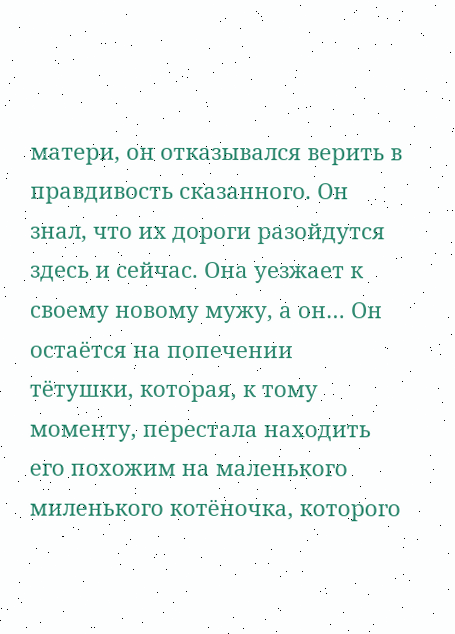матери, он отказывался верить в правдивость сказанного. Он знал, что их дороги разойдутся здесь и сейчас. Она уезжает к своему новому мужу, а он… Он остаётся на попечении тётушки, которая, к тому моменту, перестала находить его похожим на маленького миленького котёночка, которого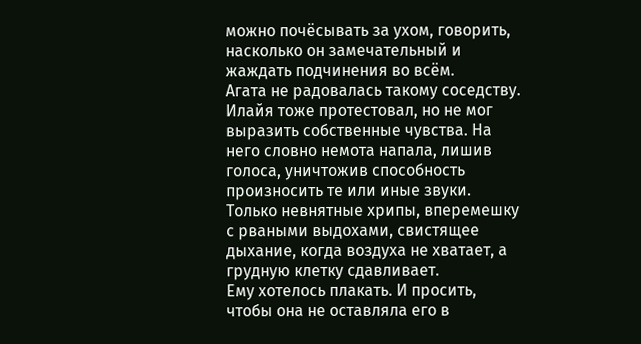можно почёсывать за ухом, говорить, насколько он замечательный и жаждать подчинения во всём.
Агата не радовалась такому соседству. Илайя тоже протестовал, но не мог выразить собственные чувства. На него словно немота напала, лишив голоса, уничтожив способность произносить те или иные звуки. Только невнятные хрипы, вперемешку с рваными выдохами, свистящее дыхание, когда воздуха не хватает, а грудную клетку сдавливает.
Ему хотелось плакать. И просить, чтобы она не оставляла его в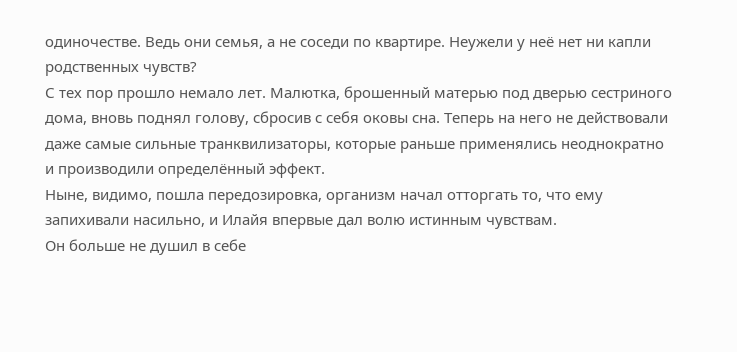одиночестве. Ведь они семья, а не соседи по квартире. Неужели у неё нет ни капли родственных чувств?
С тех пор прошло немало лет. Малютка, брошенный матерью под дверью сестриного дома, вновь поднял голову, сбросив с себя оковы сна. Теперь на него не действовали даже самые сильные транквилизаторы, которые раньше применялись неоднократно и производили определённый эффект.
Ныне, видимо, пошла передозировка, организм начал отторгать то, что ему запихивали насильно, и Илайя впервые дал волю истинным чувствам.
Он больше не душил в себе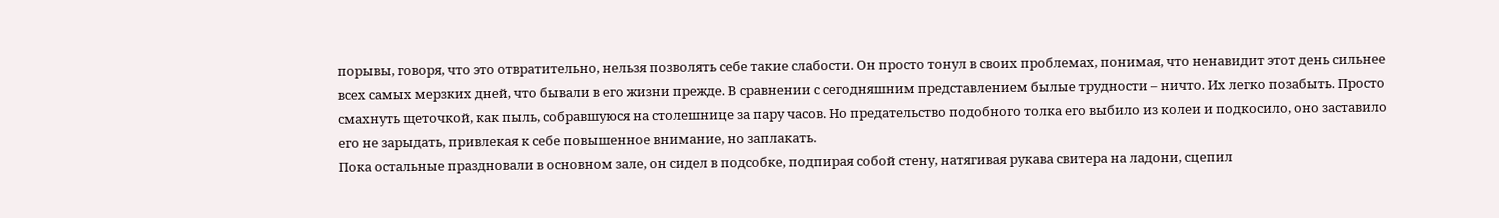порывы, говоря, что это отвратительно, нельзя позволять себе такие слабости. Он просто тонул в своих проблемах, понимая, что ненавидит этот день сильнее всех самых мерзких дней, что бывали в его жизни прежде. В сравнении с сегодняшним представлением былые трудности – ничто. Их легко позабыть. Просто смахнуть щеточкой, как пыль, собравшуюся на столешнице за пару часов. Но предательство подобного толка его выбило из колеи и подкосило, оно заставило его не зарыдать, привлекая к себе повышенное внимание, но заплакать.
Пока остальные праздновали в основном зале, он сидел в подсобке, подпирая собой стену, натягивая рукава свитера на ладони, сцепил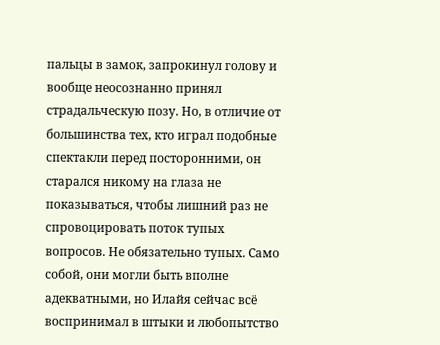пальцы в замок, запрокинул голову и вообще неосознанно принял страдальческую позу. Но, в отличие от большинства тех, кто играл подобные спектакли перед посторонними, он старался никому на глаза не показываться, чтобы лишний раз не спровоцировать поток тупых вопросов. Не обязательно тупых. Само собой, они могли быть вполне адекватными, но Илайя сейчас всё воспринимал в штыки и любопытство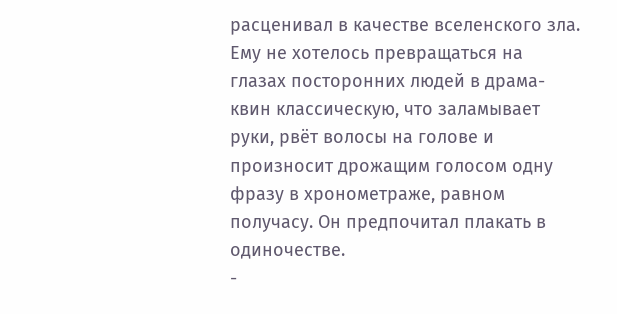расценивал в качестве вселенского зла. Ему не хотелось превращаться на глазах посторонних людей в драма-квин классическую, что заламывает руки, рвёт волосы на голове и произносит дрожащим голосом одну фразу в хронометраже, равном получасу. Он предпочитал плакать в одиночестве.
-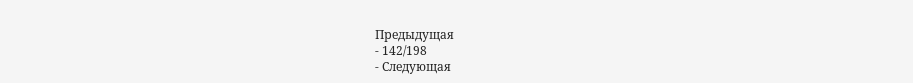Предыдущая
- 142/198
- Следующая